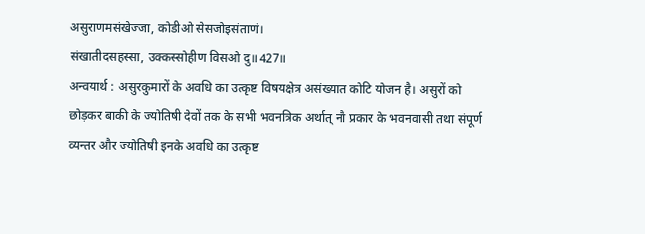असुराणमसंखेज्जा, कोडीओ सेसजोइसंताणं।
संखातीदसहस्सा, उक्कस्सोहीण विसओ दु॥427॥
अन्वयार्थ : असुरकुमारों के अवधि का उत्कृष्ट विषयक्षेत्र असंख्यात कोटि योजन है। असुरों को छोड़कर बाकी के ज्योतिषी देवों तक के सभी भवनत्रिक अर्थात् नौ प्रकार के भवनवासी तथा संपूर्ण व्यन्तर और ज्योतिषी इनके अवधि का उत्कृष्ट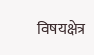विषयक्षेत्र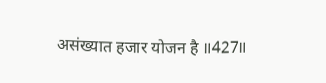असंख्यात हजार योजन है ॥427॥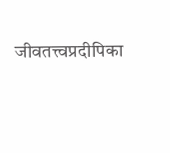जीवतत्त्वप्रदीपिका